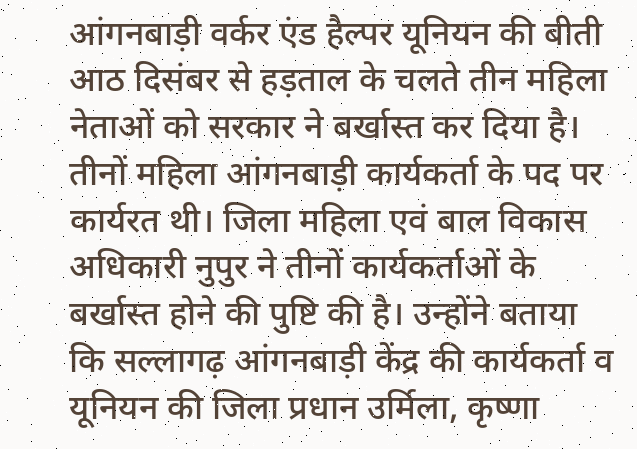आंगनबाड़ी वर्कर एंड हैल्पर यूनियन की बीती आठ दिसंबर से हड़ताल के चलते तीन महिला नेताओं को सरकार ने बर्खास्त कर दिया है। तीनों महिला आंगनबाड़ी कार्यकर्ता के पद पर कार्यरत थी। जिला महिला एवं बाल विकास अधिकारी नुपुर ने तीनों कार्यकर्ताओं के बर्खास्त होने की पुष्टि की है। उन्होंने बताया कि सल्लागढ़ आंगनबाड़ी केंद्र की कार्यकर्ता व यूनियन की जिला प्रधान उर्मिला, कृष्णा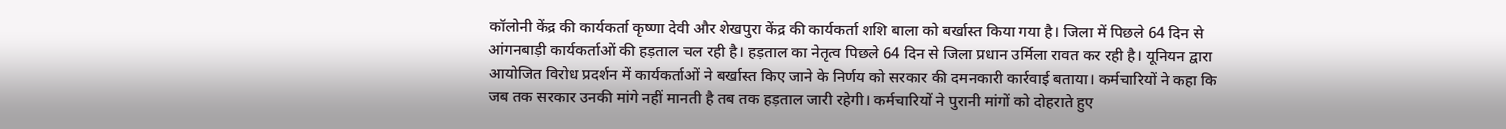कॉलोनी केंद्र की कार्यकर्ता कृष्णा देवी और शेखपुरा केंद्र की कार्यकर्ता शशि बाला को बर्खास्त किया गया है। जिला में पिछले 64 दिन से आंगनबाड़ी कार्यकर्ताओं की हड़ताल चल रही है। हड़ताल का नेतृत्व पिछले 64 दिन से जिला प्रधान उर्मिला रावत कर रही है। यूनियन द्वारा आयोजित विरोध प्रदर्शन में कार्यकर्ताओं ने बर्खास्त किए जाने के निर्णय को सरकार की दमनकारी कार्रवाई बताया। कर्मचारियों ने कहा कि जब तक सरकार उनकी मांगे नहीं मानती है तब तक हड़ताल जारी रहेगी। कर्मचारियों ने पुरानी मांगों को दोहराते हुए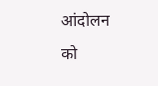आंदोलन को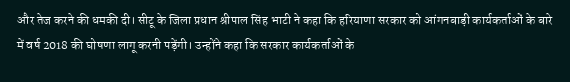और तेज करने की धमकी दी। सीटू के जिला प्रधान श्रीपाल सिंह भाटी ने कहा कि हरियाणा सरकार को आंगनबाड़ी कार्यकर्ताओं के बारे में वर्ष 2018 की घोषणा लागू करनी पड़ेंगी। उन्होंने कहा कि सरकार कार्यकर्ताओं के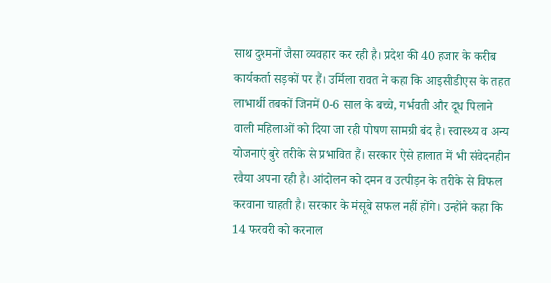साथ दुश्मनों जैसा व्यवहार कर रही है। प्रदेश की 40 हजार के करीब कार्यकर्ता सड़कों पर हैं। उर्मिला रावत ने कहा कि आइसीडीएस के तहत लाभार्थी तबकों जिनमें 0-6 साल के बच्चे, गर्भवती और दूध पिलाने वाली महिलाओं को दिया जा रही पोषण सामग्री बंद है। स्वास्थ्य व अन्य योजनाएं बुरे तरीके से प्रभावित हैं। सरकार ऐसे हालात में भी संवेदनहीन रवैया अपना रही है। आंदोलन को दमन व उत्पीड़न के तरीके से विफल करवाना चाहती है। सरकार के मंसूबे सफल नहीं होंगे। उन्होंने कहा कि 14 फरवरी को करनाल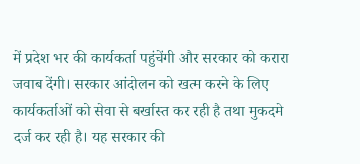में प्रदेश भर की कार्यकर्ता पहुंचेंगी और सरकार को करारा जवाब देंगी। सरकार आंदोलन को खत्म करने के लिए कार्यकर्ताओं को सेवा से बर्खास्त कर रही है तथा मुकदमे दर्ज कर रही है। यह सरकार की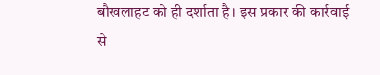बौखलाहट को ही दर्शाता है। इस प्रकार की कार्रवाई से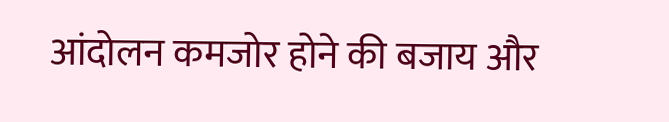आंदोलन कमजोर होने की बजाय और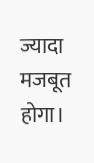ज्यादा मजबूत होगा।